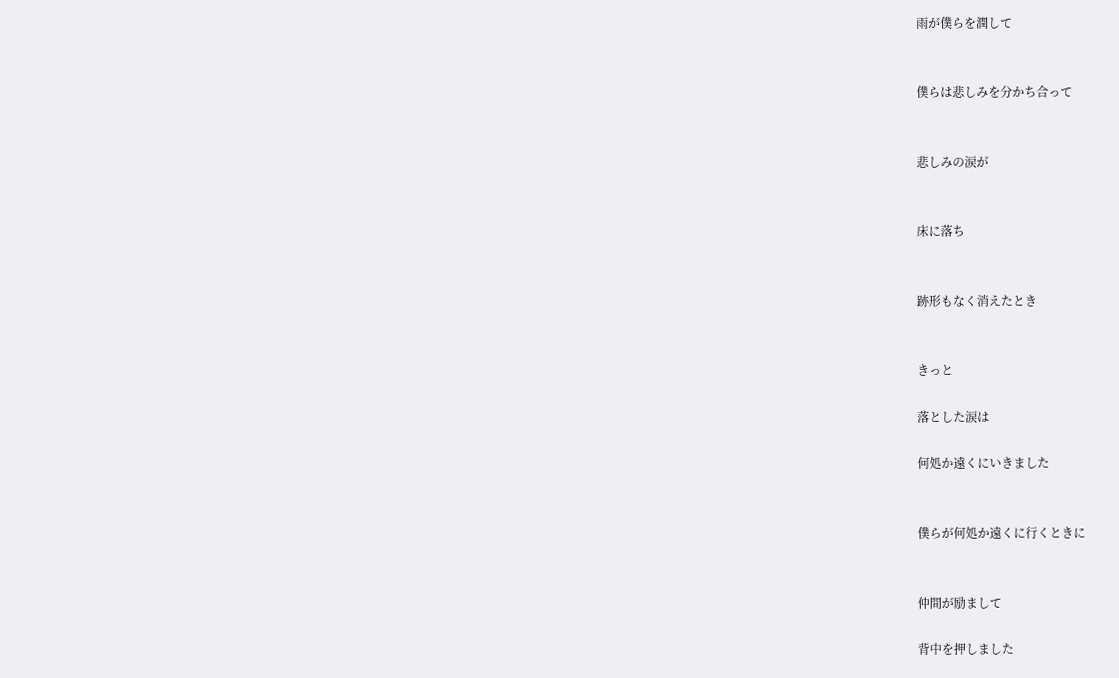雨が僕らを潤して


僕らは悲しみを分かち合って


悲しみの涙が


床に落ち


跡形もなく消えたとき


きっと

落とした涙は

何処か遠くにいきました


僕らが何処か遠くに行くときに


仲間が励まして

背中を押しました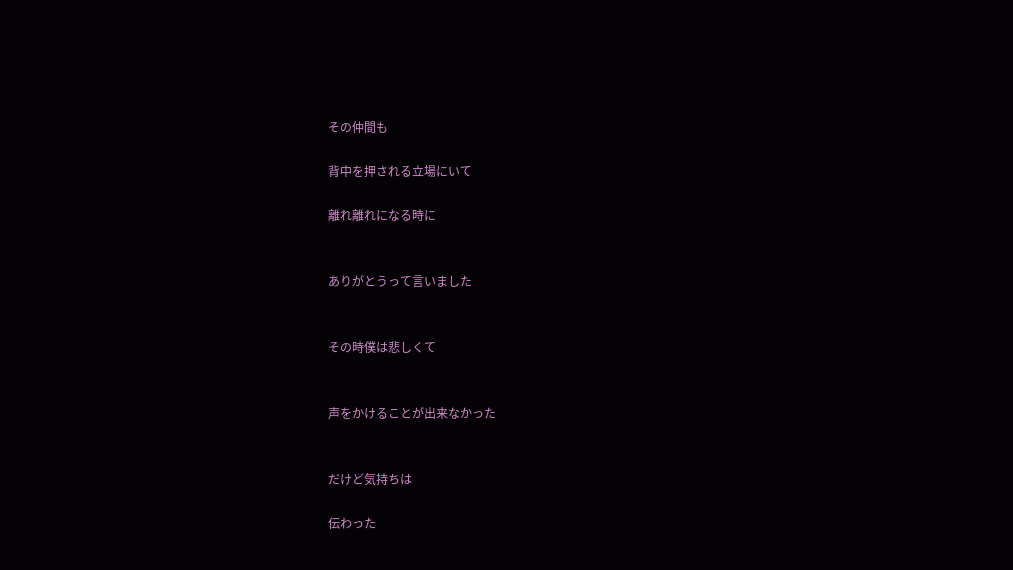その仲間も

背中を押される立場にいて

離れ離れになる時に


ありがとうって言いました


その時僕は悲しくて


声をかけることが出来なかった


だけど気持ちは

伝わった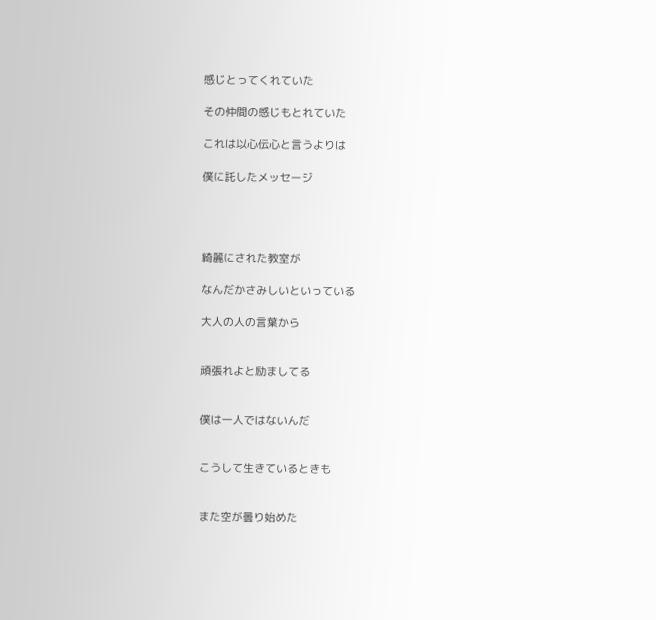感じとってくれていた

その仲間の感じもとれていた

これは以心伝心と言うよりは

僕に託したメッセージ




綺麗にされた教室が

なんだかさみしいといっている

大人の人の言葉から


頑張れよと励ましてる


僕は一人ではないんだ


こうして生きているときも


また空が曇り始めた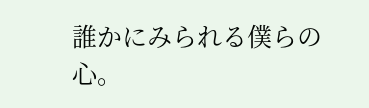誰かにみられる僕らの心。